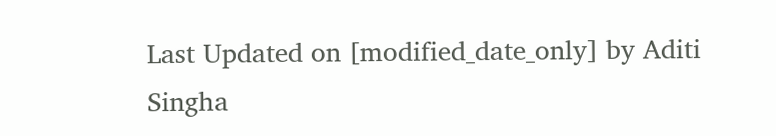Last Updated on [modified_date_only] by Aditi Singha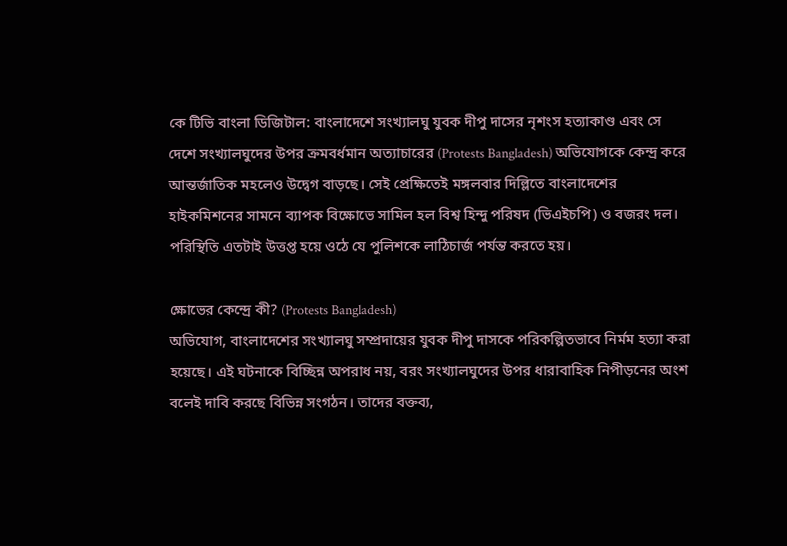কে টিভি বাংলা ডিজিটাল: বাংলাদেশে সংখ্যালঘু যুবক দীপু দাসের নৃশংস হত্যাকাণ্ড এবং সে দেশে সংখ্যালঘুদের উপর ক্রমবর্ধমান অত্যাচারের (Protests Bangladesh) অভিযোগকে কেন্দ্র করে আন্তর্জাতিক মহলেও উদ্বেগ বাড়ছে। সেই প্রেক্ষিতেই মঙ্গলবার দিল্লিতে বাংলাদেশের হাইকমিশনের সামনে ব্যাপক বিক্ষোভে সামিল হল বিশ্ব হিন্দু পরিষদ (ভিএইচপি) ও বজরং দল। পরিস্থিতি এতটাই উত্তপ্ত হয়ে ওঠে যে পুলিশকে লাঠিচার্জ পর্যন্ত করতে হয়।

ক্ষোভের কেন্দ্রে কী? (Protests Bangladesh)
অভিযোগ, বাংলাদেশের সংখ্যালঘু সম্প্রদায়ের যুবক দীপু দাসকে পরিকল্পিতভাবে নির্মম হত্যা করা হয়েছে। এই ঘটনাকে বিচ্ছিন্ন অপরাধ নয়, বরং সংখ্যালঘুদের উপর ধারাবাহিক নিপীড়নের অংশ বলেই দাবি করছে বিভিন্ন সংগঠন। তাদের বক্তব্য,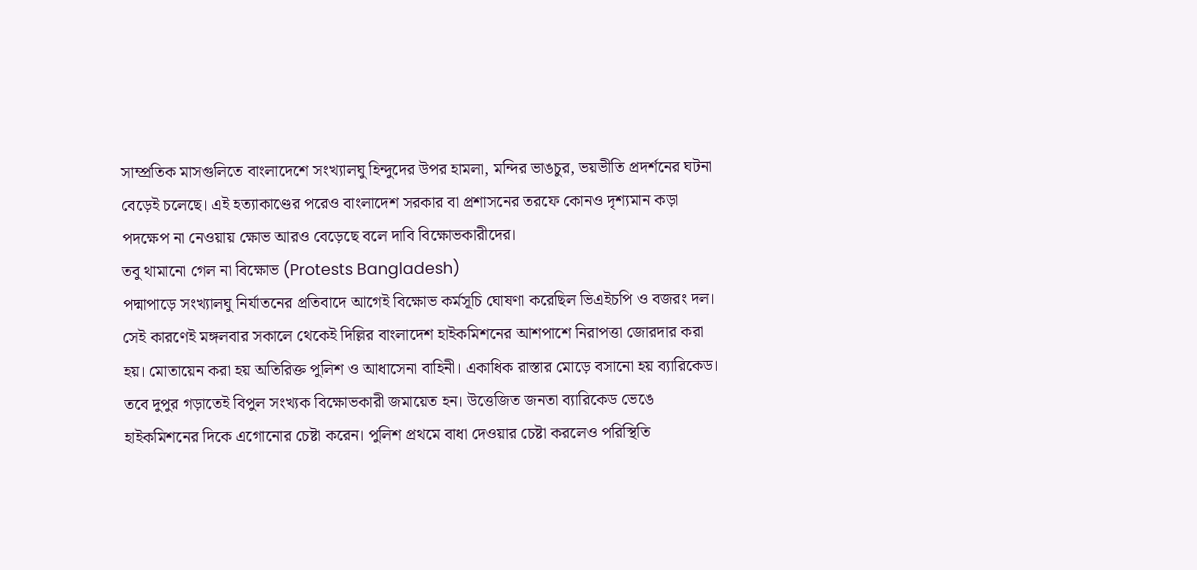সাম্প্রতিক মাসগুলিতে বাংলাদেশে সংখ্যালঘু হিন্দুদের উপর হামলা, মন্দির ভাঙচুর, ভয়ভীতি প্রদর্শনের ঘটনা বেড়েই চলেছে। এই হত্যাকাণ্ডের পরেও বাংলাদেশ সরকার বা প্রশাসনের তরফে কোনও দৃশ্যমান কড়া পদক্ষেপ না নেওয়ায় ক্ষোভ আরও বেড়েছে বলে দাবি বিক্ষোভকারীদের।
তবু থামানো গেল না বিক্ষোভ (Protests Bangladesh)
পদ্মাপাড়ে সংখ্যালঘু নির্যাতনের প্রতিবাদে আগেই বিক্ষোভ কর্মসূচি ঘোষণা করেছিল ভিএইচপি ও বজরং দল। সেই কারণেই মঙ্গলবার সকালে থেকেই দিল্লির বাংলাদেশ হাইকমিশনের আশপাশে নিরাপত্তা জোরদার করা হয়। মোতায়েন করা হয় অতিরিক্ত পুলিশ ও আধাসেনা বাহিনী। একাধিক রাস্তার মোড়ে বসানো হয় ব্যারিকেড। তবে দুপুর গড়াতেই বিপুল সংখ্যক বিক্ষোভকারী জমায়েত হন। উত্তেজিত জনতা ব্যারিকেড ভেঙে হাইকমিশনের দিকে এগোনোর চেষ্টা করেন। পুলিশ প্রথমে বাধা দেওয়ার চেষ্টা করলেও পরিস্থিতি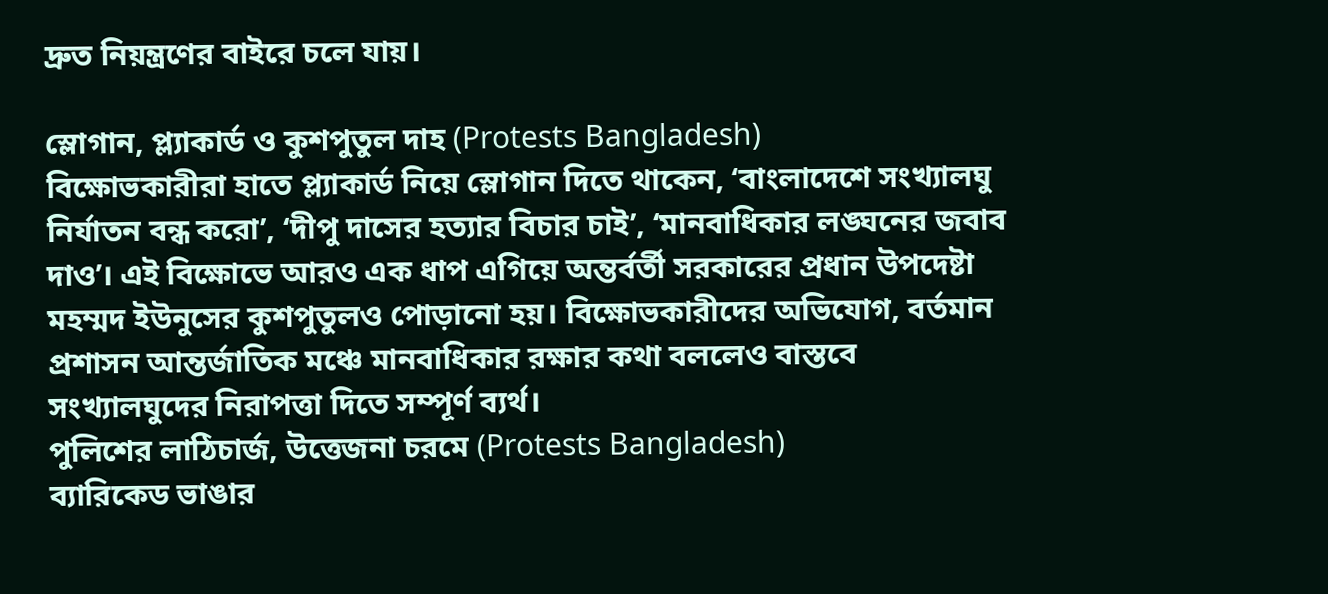দ্রুত নিয়ন্ত্রণের বাইরে চলে যায়।

স্লোগান, প্ল্যাকার্ড ও কুশপুতুল দাহ (Protests Bangladesh)
বিক্ষোভকারীরা হাতে প্ল্যাকার্ড নিয়ে স্লোগান দিতে থাকেন, ‘বাংলাদেশে সংখ্যালঘু নির্যাতন বন্ধ করো’, ‘দীপু দাসের হত্যার বিচার চাই’, ‘মানবাধিকার লঙ্ঘনের জবাব দাও’। এই বিক্ষোভে আরও এক ধাপ এগিয়ে অন্তর্বর্তী সরকারের প্রধান উপদেষ্টা মহম্মদ ইউনুসের কুশপুতুলও পোড়ানো হয়। বিক্ষোভকারীদের অভিযোগ, বর্তমান প্রশাসন আন্তর্জাতিক মঞ্চে মানবাধিকার রক্ষার কথা বললেও বাস্তবে সংখ্যালঘুদের নিরাপত্তা দিতে সম্পূর্ণ ব্যর্থ।
পুলিশের লাঠিচার্জ, উত্তেজনা চরমে (Protests Bangladesh)
ব্যারিকেড ভাঙার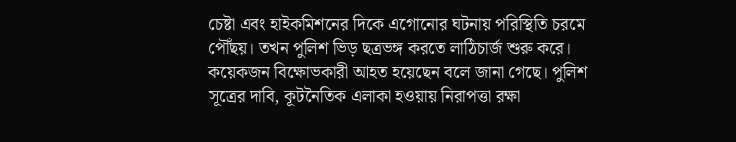চেষ্টা এবং হাইকমিশনের দিকে এগোনোর ঘটনায় পরিস্থিতি চরমে পৌঁছয়। তখন পুলিশ ভিড় ছত্রভঙ্গ করতে লাঠিচার্জ শুরু করে। কয়েকজন বিক্ষোভকারী আহত হয়েছেন বলে জানা গেছে। পুলিশ সূত্রের দাবি, কূটনৈতিক এলাকা হওয়ায় নিরাপত্তা রক্ষা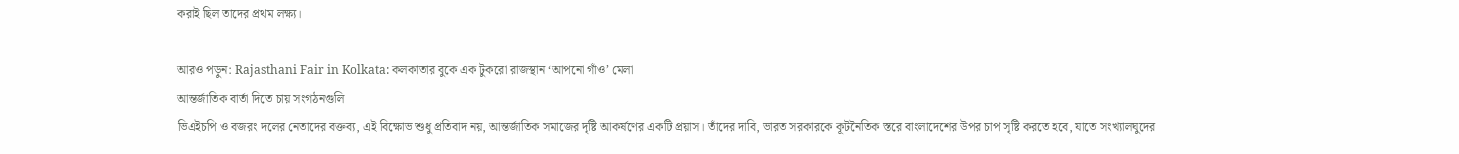করাই ছিল তাদের প্রথম লক্ষ্য।

আরও পড়ুন: Rajasthani Fair in Kolkata: কলকাতার বুকে এক টুকরো রাজস্থান ‘আপনো গাঁও’ মেলা
আন্তর্জাতিক বার্তা দিতে চায় সংগঠনগুলি
ভিএইচপি ও বজরং দলের নেতাদের বক্তব্য, এই বিক্ষোভ শুধু প্রতিবাদ নয়, আন্তর্জাতিক সমাজের দৃষ্টি আকর্ষণের একটি প্রয়াস। তাঁদের দাবি, ভারত সরকারকে কূটনৈতিক স্তরে বাংলাদেশের উপর চাপ সৃষ্টি করতে হবে, যাতে সংখ্যালঘুদের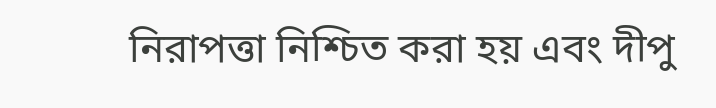নিরাপত্তা নিশ্চিত করা হয় এবং দীপু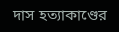দাস হত্যাকাণ্ডের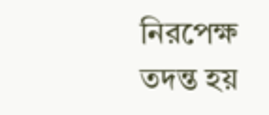নিরপেক্ষ তদন্ত হয়